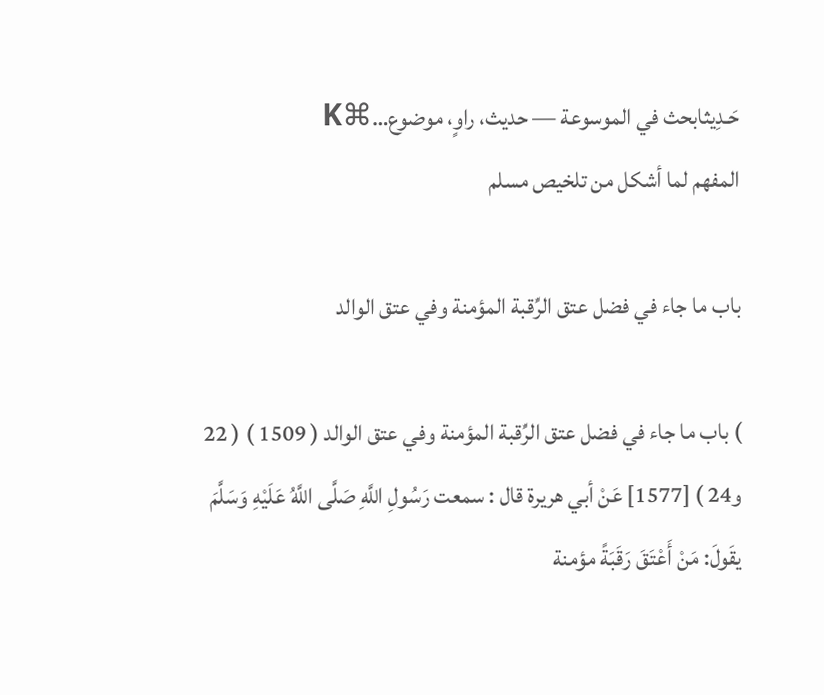حَـدِيثابحث في الموسوعة — حديث، راوٍ، موضوع…⌘K
المفهم لما أشكل من تلخيص مسلم

باب ما جاء في فضل عتق الرِّقبة المؤمنة وفي عتق الوالد

) باب ما جاء في فضل عتق الرِّقبة المؤمنة وفي عتق الوالد ( 1509 ) ( 22 و24 ) [1577] عَنْ أبي هريرة قال : سمعت رَسُولِ اللَّهِ صَلَّى اللَّهُ عَلَيْهِ وَسَلَّمَ يقَولَ: مَنْ أَعْتَقَ رَقَبَةً مؤمنة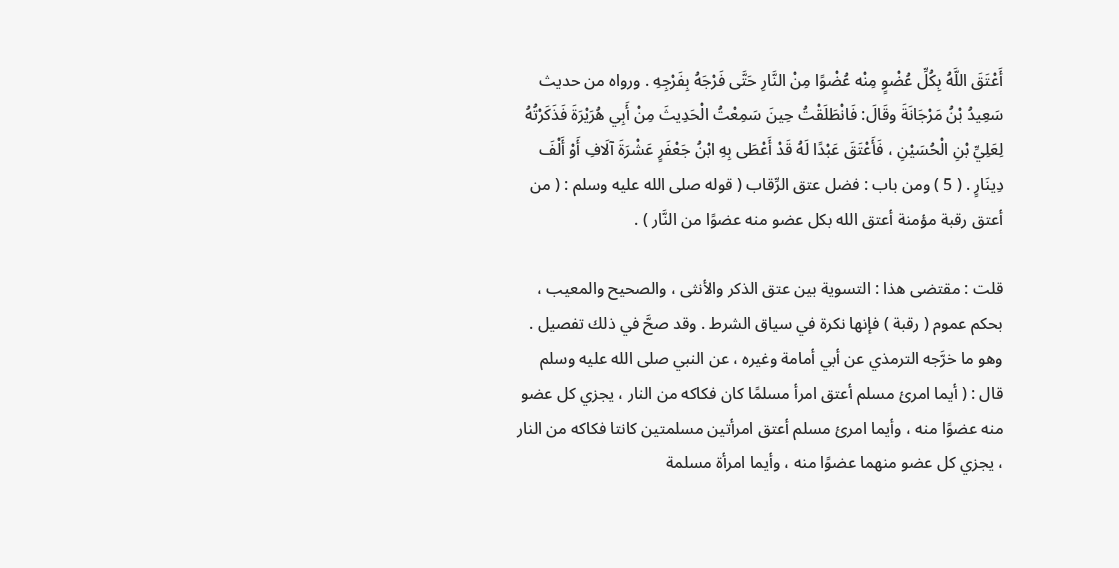أَعْتَقَ اللَّهُ بِكُلِّ عُضْوٍ مِنْه عُضْوًا مِنْ النَّارِ حَتَّى فَرْجَهُ بِفَرْجِهِ . ورواه من حديث سَعِيدُ بْنُ مَرْجَانَةَ وقَالَ: فَانْطَلَقْتُ حِينَ سَمِعْتُ الْحَدِيثَ مِنْ أَبِي هُرَيْرَةَ فَذَكَرْتُهُ لِعَلِيِّ بْنِ الْحُسَيْنِ ، فَأَعْتَقَ عَبْدًا لَهُ قَدْ أَعْطَى بِهِ ابْنُ جَعْفَرٍ عَشْرَةَ آلَافِ أَوْ أَلْفَ دِينَارٍ . ( 5 ) ومن باب : فضل عتق الرِّقاب ( قوله صلى الله عليه وسلم : ( من أعتق رقبة مؤمنة أعتق الله بكل عضو منه عضوًا من النَّار ) .

قلت : مقتضى هذا : التسوية بين عتق الذكر والأنثى ، والصحيح والمعيب ، بحكم عموم ( رقبة ) فإنها نكرة في سياق الشرط . وقد صحَّ في ذلك تفصيل . وهو ما خرَّجه الترمذي عن أبي أمامة وغيره ، عن النبي صلى الله عليه وسلم قال : ( أيما امرئ مسلم أعتق امرأ مسلمًا كان فكاكه من النار ، يجزي كل عضو منه عضوًا منه ، وأيما امرئ مسلم أعتق امرأتين مسلمتين كانتا فكاكه من النار ، يجزي كل عضو منهما عضوًا منه ، وأيما امرأة مسلمة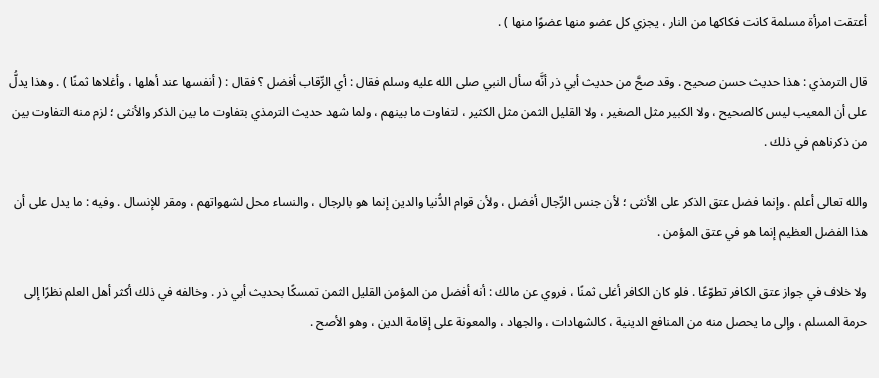أعتقت امرأة مسلمة كانت فكاكها من النار ، يجزي كل عضو منها عضوًا منها ) .

قال الترمذي : هذا حديث حسن صحيح . وقد صحَّ من حديث أبي ذر أنَّه سأل النبي صلى الله عليه وسلم فقال : أي الرِّقاب أفضل ؟ فقال : ( أنفسها عند أهلها ، وأغلاها ثمنًا ) . وهذا يدلُّ على أن المعيب ليس كالصحيح ، ولا الكبير مثل الصغير ، ولا القليل الثمن مثل الكثير ، لتفاوت ما بينهم ، ولما شهد حديث الترمذي بتفاوت ما بين الذكر والأنثى ؛ لزم منه التفاوت بين من ذكرناهم في ذلك .

والله تعالى أعلم . وإنما فضل عتق الذكر على الأنثى ؛ لأن جنس الرِّجال أفضل ، ولأن قوام الدُّنيا والدين إنما هو بالرجال ، والنساء محل لشهواتهم ، ومقر للإنسال . وفيه : ما يدل على أن هذا الفضل العظيم إنما هو في عتق المؤمن .

ولا خلاف في جواز عتق الكافر تطوّعًا . فلو كان الكافر أغلى ثمنًا ، فروي عن مالك : أنه أفضل من المؤمن القليل الثمن تمسكًا بحديث أبي ذر . وخالفه في ذلك أكثر أهل العلم نظرًا إلى حرمة المسلم ، وإلى ما يحصل منه من المنافع الدينية ، كالشهادات ، والجهاد ، والمعونة على إقامة الدين ، وهو الأصح .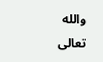والله تعالى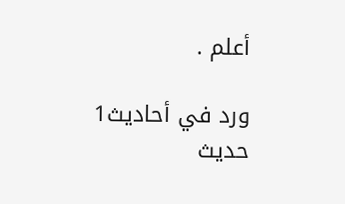أعلم .

ورد في أحاديث1 حديث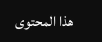هذا المحتوى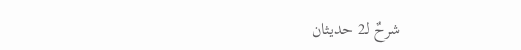شرحٌ لـ2 حديثان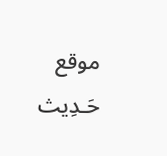موقع حَـدِيث